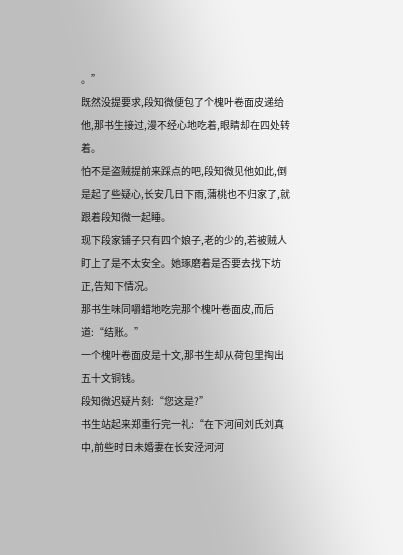。”
既然没提要求,段知微便包了个槐叶卷面皮递给他,那书生接过,漫不经心地吃着,眼睛却在四处转着。
怕不是盗贼提前来踩点的吧,段知微见他如此,倒是起了些疑心,长安几日下雨,蒲桃也不归家了,就跟着段知微一起睡。
现下段家铺子只有四个娘子,老的少的,若被贼人盯上了是不太安全。她琢磨着是否要去找下坊正,告知下情况。
那书生味同嚼蜡地吃完那个槐叶卷面皮,而后道:“结账。”
一个槐叶卷面皮是十文,那书生却从荷包里掏出五十文铜钱。
段知微迟疑片刻:“您这是?”
书生站起来郑重行完一礼:“在下河间刘氏刘真中,前些时日未婚妻在长安泾河河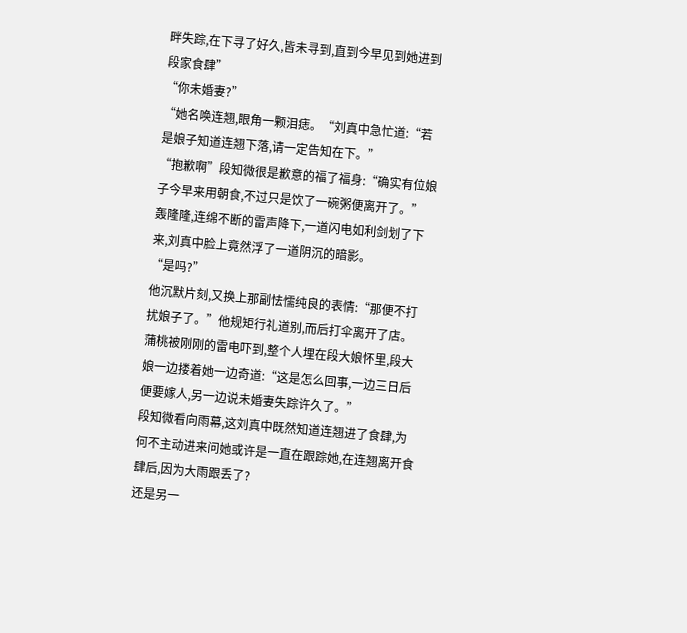畔失踪,在下寻了好久,皆未寻到,直到今早见到她进到段家食肆”
“你未婚妻?”
“她名唤连翘,眼角一颗泪痣。“刘真中急忙道:“若是娘子知道连翘下落,请一定告知在下。”
“抱歉啊”段知微很是歉意的福了福身:“确实有位娘子今早来用朝食,不过只是饮了一碗粥便离开了。”
轰隆隆,连绵不断的雷声降下,一道闪电如利剑划了下来,刘真中脸上竟然浮了一道阴沉的暗影。
“是吗?”
他沉默片刻,又换上那副怯懦纯良的表情:“那便不打扰娘子了。”他规矩行礼道别,而后打伞离开了店。
蒲桃被刚刚的雷电吓到,整个人埋在段大娘怀里,段大娘一边搂着她一边奇道:“这是怎么回事,一边三日后便要嫁人,另一边说未婚妻失踪许久了。”
段知微看向雨幕,这刘真中既然知道连翘进了食肆,为何不主动进来问她或许是一直在跟踪她,在连翘离开食肆后,因为大雨跟丢了?
还是另一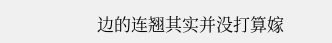边的连翘其实并没打算嫁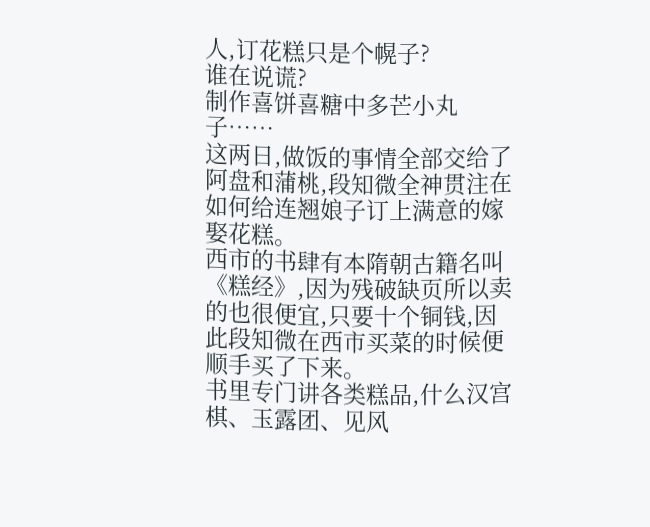人,订花糕只是个幌子?
谁在说谎?
制作喜饼喜糖中多芒小丸子……
这两日,做饭的事情全部交给了阿盘和蒲桃,段知微全神贯注在如何给连翘娘子订上满意的嫁娶花糕。
西市的书肆有本隋朝古籍名叫《糕经》,因为残破缺页所以卖的也很便宜,只要十个铜钱,因此段知微在西市买菜的时候便顺手买了下来。
书里专门讲各类糕品,什么汉宫棋、玉露团、见风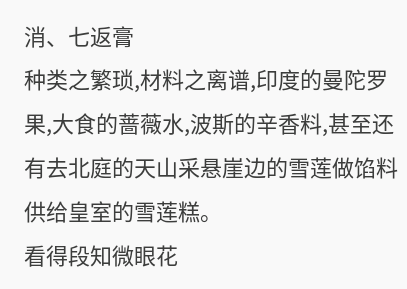消、七返膏
种类之繁琐,材料之离谱,印度的曼陀罗果,大食的蔷薇水,波斯的辛香料,甚至还有去北庭的天山采悬崖边的雪莲做馅料供给皇室的雪莲糕。
看得段知微眼花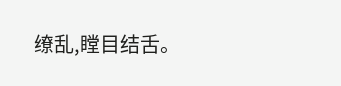缭乱,瞠目结舌。